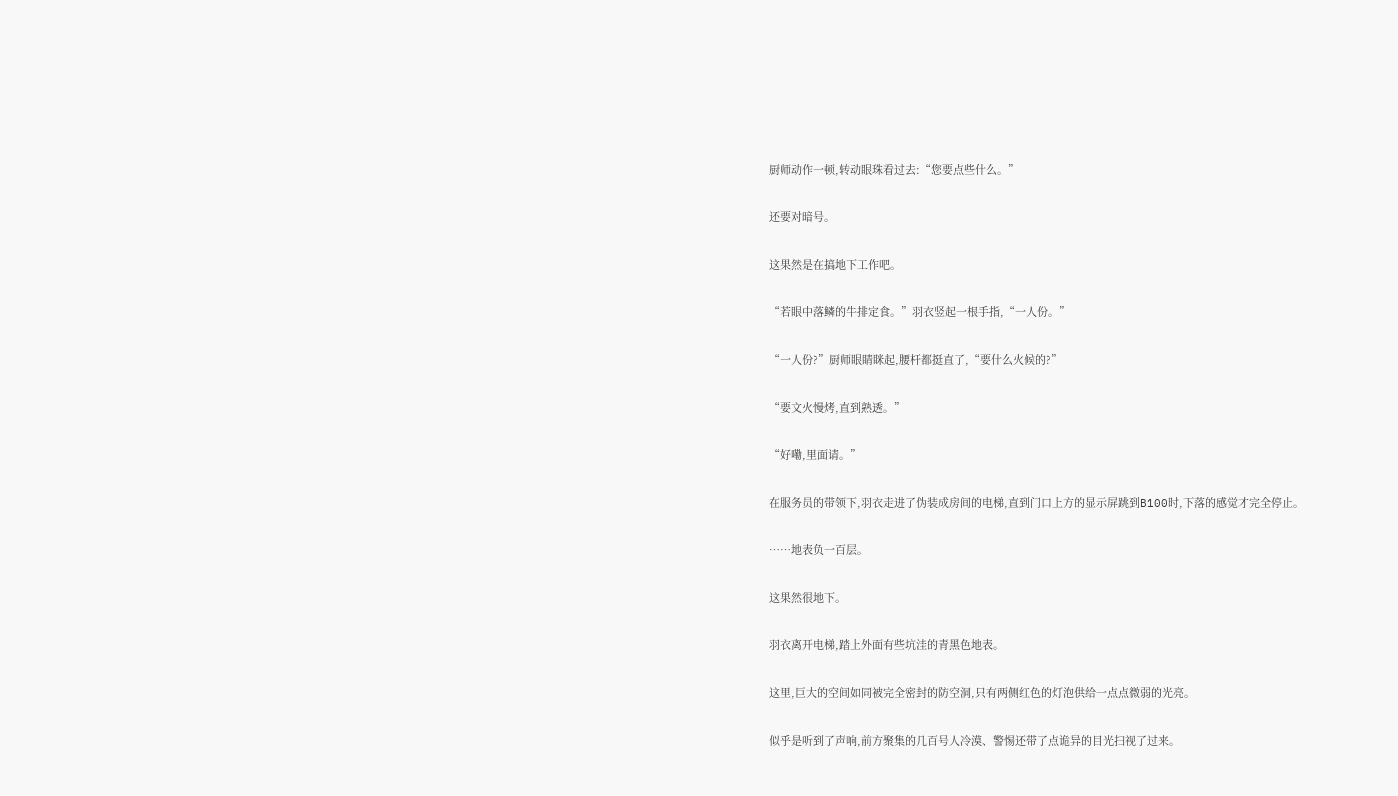厨师动作一顿,转动眼珠看过去:“您要点些什么。”

还要对暗号。

这果然是在搞地下工作吧。

“若眼中落鳞的牛排定食。”羽衣竖起一根手指,“一人份。”

“一人份?”厨师眼睛眯起,腰杆都挺直了,“要什么火候的?”

“要文火慢烤,直到熟透。”

“好嘞,里面请。”

在服务员的带领下,羽衣走进了伪装成房间的电梯,直到门口上方的显示屏跳到B100时,下落的感觉才完全停止。

……地表负一百层。

这果然很地下。

羽衣离开电梯,踏上外面有些坑洼的青黑色地表。

这里,巨大的空间如同被完全密封的防空洞,只有两侧红色的灯泡供给一点点微弱的光亮。

似乎是听到了声响,前方聚集的几百号人冷漠、警惕还带了点诡异的目光扫视了过来。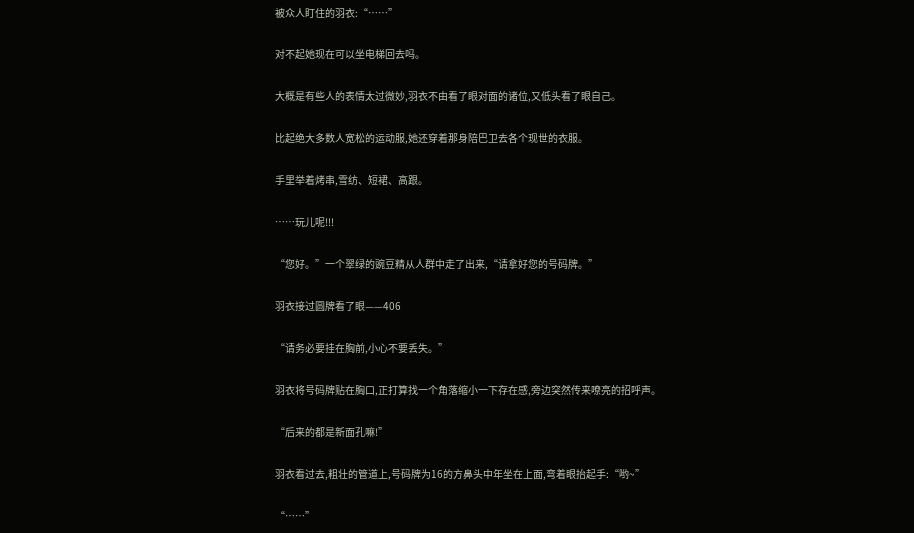被众人盯住的羽衣:“……”

对不起她现在可以坐电梯回去吗。

大概是有些人的表情太过微妙,羽衣不由看了眼对面的诸位,又低头看了眼自己。

比起绝大多数人宽松的运动服,她还穿着那身陪巴卫去各个现世的衣服。

手里举着烤串,雪纺、短裙、高跟。

……玩儿呢!!!

“您好。”一个翠绿的豌豆精从人群中走了出来,“请拿好您的号码牌。”

羽衣接过圆牌看了眼——406

“请务必要挂在胸前,小心不要丢失。”

羽衣将号码牌贴在胸口,正打算找一个角落缩小一下存在感,旁边突然传来嘹亮的招呼声。

“后来的都是新面孔嘛!”

羽衣看过去,粗壮的管道上,号码牌为16的方鼻头中年坐在上面,弯着眼抬起手:“哟~”

“……”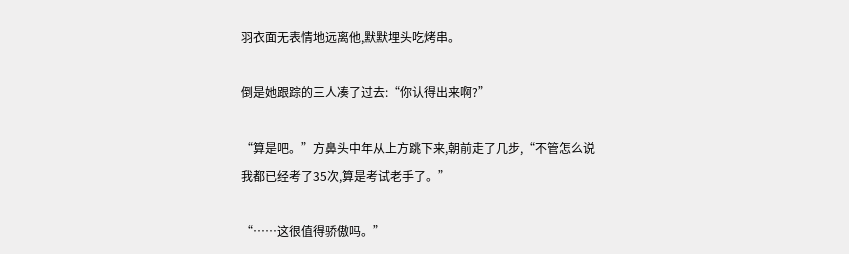羽衣面无表情地远离他,默默埋头吃烤串。

倒是她跟踪的三人凑了过去:“你认得出来啊?”

“算是吧。”方鼻头中年从上方跳下来,朝前走了几步,“不管怎么说我都已经考了35次,算是考试老手了。”

“……这很值得骄傲吗。”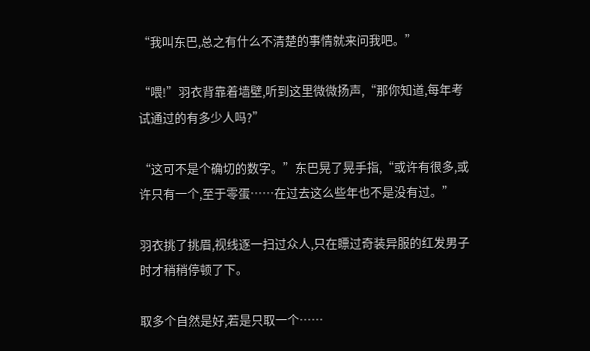“我叫东巴,总之有什么不清楚的事情就来问我吧。”

“喂!”羽衣背靠着墙壁,听到这里微微扬声,“那你知道,每年考试通过的有多少人吗?”

“这可不是个确切的数字。”东巴晃了晃手指,“或许有很多,或许只有一个,至于零蛋……在过去这么些年也不是没有过。”

羽衣挑了挑眉,视线逐一扫过众人,只在瞟过奇装异服的红发男子时才稍稍停顿了下。

取多个自然是好,若是只取一个……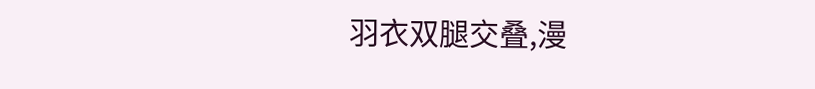羽衣双腿交叠,漫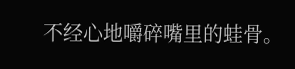不经心地嚼碎嘴里的蛙骨。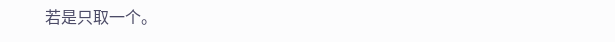若是只取一个。